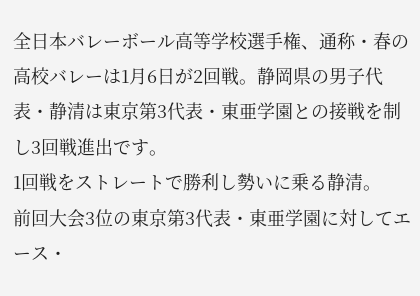全日本バレーボール高等学校選手権、通称・春の高校バレーは1月6日が2回戦。静岡県の男子代表・静清は東京第3代表・東亜学園との接戦を制し3回戦進出です。
1回戦をストレートで勝利し勢いに乗る静清。
前回大会3位の東京第3代表・東亜学園に対してエース・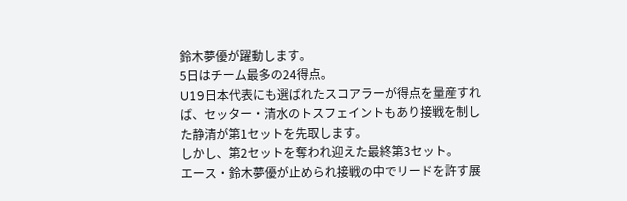鈴木夢優が躍動します。
5日はチーム最多の24得点。
U19日本代表にも選ばれたスコアラーが得点を量産すれば、セッター・清水のトスフェイントもあり接戦を制した静清が第1セットを先取します。
しかし、第2セットを奪われ迎えた最終第3セット。
エース・鈴木夢優が止められ接戦の中でリードを許す展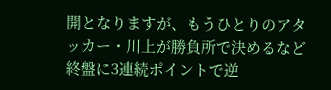開となりますが、もうひとりのアタッカー・川上が勝負所で決めるなど終盤に3連続ポイントで逆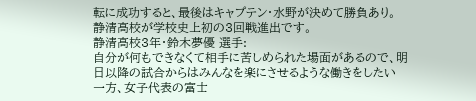転に成功すると、最後はキャプテン・水野が決めて勝負あり。
静清高校が学校史上初の3回戦進出です。
静清高校3年・鈴木夢優 選手:
自分が何もできなくて相手に苦しめられた場面があるので、明日以降の試合からはみんなを楽にさせるような働きをしたい
一方、女子代表の富士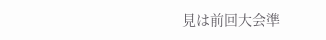見は前回大会準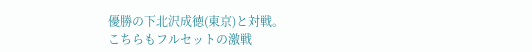優勝の下北沢成徳(東京)と対戦。
こちらもフルセットの激戦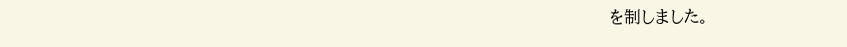を制しました。